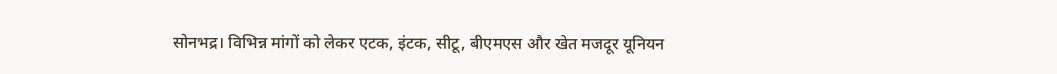सोनभद्र। विभिन्न मांगों को लेकर एटक, इंटक, सीटू, बीएमएस और खेत मजदूर यूनियन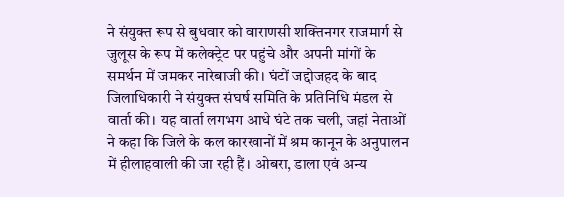ने संयुक्त रूप से बुधवार को वाराणसी शक्तिनगर राजमार्ग से जुलूस के रूप में कलेक्ट्रेट पर पहुंचे और अपनी मांगों के समर्थन में जमकर नारेबाजी की। घंटों जद्दोजहद के बाद जिलाधिकारी ने संयुक्त संघर्ष समिति के प्रतिनिधि मंडल से वार्ता की। यह वार्ता लगभग आधे घंटे तक चली, जहां नेताओं ने कहा कि जिले के कल कारखानों में श्रम कानून के अनुपालन में हीलाहवाली की जा रही हैं। ओबरा, डाला एवं अन्य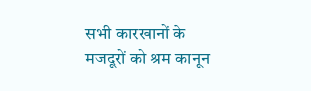सभी कारखानों के मजदूरों को श्रम कानून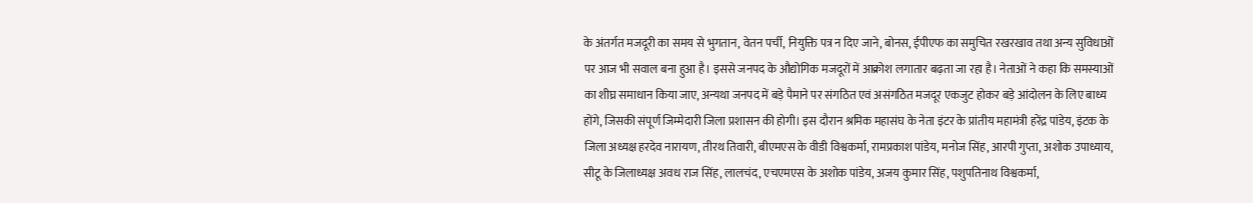के अंतर्गत मजदूरी का समय से भुगतान, वेतन पर्ची, नियुक्ति पत्र न दिए जाने, बोनस, ईपीएफ का समुचित रखरखाव तथा अन्य सुविधाओं पर आज भी सवाल बना हुआ है। इससे जनपद के औद्योगिक मजदूरों में आक्रोश लगातार बढ़ता जा रहा है। नेताओं ने कहा कि समस्याओं का शीघ्र समाधान किया जाए, अन्यथा जनपद में बड़े पैमाने पर संगठित एवं असंगठित मजदूर एकजुट होकर बड़े आंदोलन के लिए बाध्य होंगे, जिसकी संपूर्ण जिम्मेदारी जिला प्रशासन की होगी। इस दौरान श्रमिक महासंघ के नेता इंटर के प्रांतीय महामंत्री हरेंद्र पांडेय, इंटक के जिला अध्यक्ष हरदेव नारायण, तीरथ तिवारी, बीएमएस के वीडी विश्वकर्मा, रामप्रकाश पांडेय, मनोज सिंह, आरपी गुप्ता, अशोक उपाध्याय, सीटू के जिलाध्यक्ष अवध राज सिंह, लालचंद, एचएमएस के अशोक पांडेय, अजय कुमार सिंह, पशुपतिनाथ विश्वकर्मा,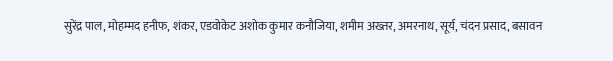सुरेंद्र पाल, मोहम्मद हनीफ, शंकर, एडवोकेट अशोक कुमार कनौजिया, शमीम अख्तर, अमरनाथ, सूर्य, चंदन प्रसाद, बसावन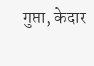गुप्ता, केदार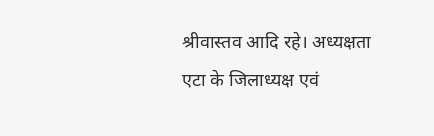श्रीवास्तव आदि रहे। अध्यक्षता एटा के जिलाध्यक्ष एवं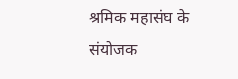श्रमिक महासंघ के संयोजक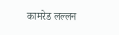कामरेड लल्लन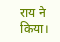राय ने किया।